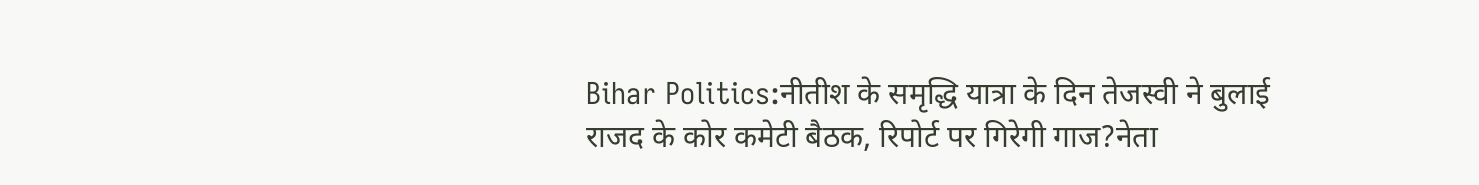Bihar Politics:नीतीश के समृद्धि यात्रा के दिन तेजस्वी ने बुलाई राजद के कोर कमेटी बैठक, रिपोर्ट पर गिरेगी गाज?नेता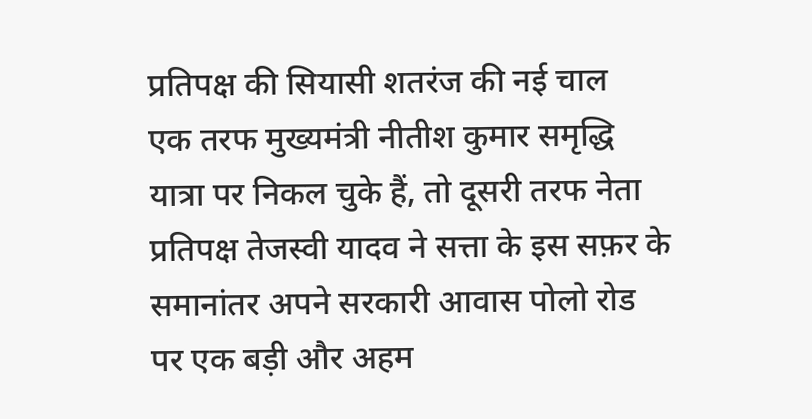प्रतिपक्ष की सियासी शतरंज की नई चाल
एक तरफ मुख्यमंत्री नीतीश कुमार समृद्धि यात्रा पर निकल चुके हैं, तो दूसरी तरफ नेता प्रतिपक्ष तेजस्वी यादव ने सत्ता के इस सफ़र के समानांतर अपने सरकारी आवास पोलो रोड पर एक बड़ी और अहम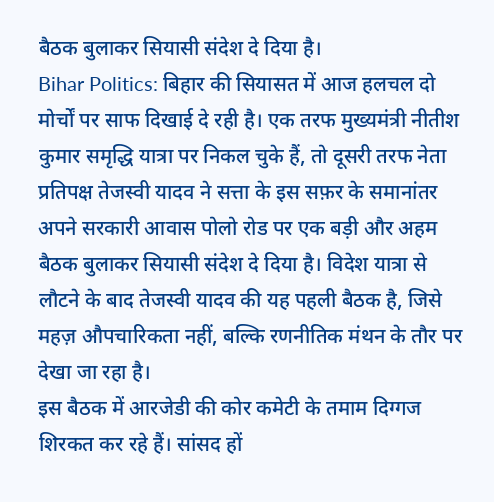बैठक बुलाकर सियासी संदेश दे दिया है।
Bihar Politics: बिहार की सियासत में आज हलचल दो मोर्चों पर साफ दिखाई दे रही है। एक तरफ मुख्यमंत्री नीतीश कुमार समृद्धि यात्रा पर निकल चुके हैं, तो दूसरी तरफ नेता प्रतिपक्ष तेजस्वी यादव ने सत्ता के इस सफ़र के समानांतर अपने सरकारी आवास पोलो रोड पर एक बड़ी और अहम बैठक बुलाकर सियासी संदेश दे दिया है। विदेश यात्रा से लौटने के बाद तेजस्वी यादव की यह पहली बैठक है, जिसे महज़ औपचारिकता नहीं, बल्कि रणनीतिक मंथन के तौर पर देखा जा रहा है।
इस बैठक में आरजेडी की कोर कमेटी के तमाम दिग्गज शिरकत कर रहे हैं। सांसद हों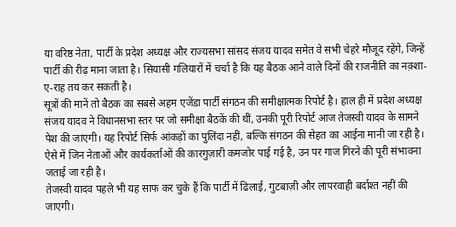या वरिष्ठ नेता, पार्टी के प्रदेश अध्यक्ष और राज्यसभा सांसद संजय यादव समेत वे सभी चेहरे मौजूद रहेंगे, जिन्हें पार्टी की रीढ़ माना जाता है। सियासी गलियारों में चर्चा है कि यह बैठक आने वाले दिनों की राजनीति का नक़्शा-ए-राह तय कर सकती है।
सूत्रों की मानें तो बैठक का सबसे अहम एजेंडा पार्टी संगठन की समीक्षात्मक रिपोर्ट है। हाल ही में प्रदेश अध्यक्ष संजय यादव ने विधानसभा स्तर पर जो समीक्षा बैठकें की थीं, उनकी पूरी रिपोर्ट आज तेजस्वी यादव के सामने पेश की जाएगी। यह रिपोर्ट सिर्फ आंकड़ों का पुलिंदा नहीं, बल्कि संगठन की सेहत का आईना मानी जा रही है। ऐसे में जिन नेताओं और कार्यकर्ताओं की कारगुज़ारी कमजोर पाई गई है, उन पर गाज गिरने की पूरी संभावना जताई जा रही है।
तेजस्वी यादव पहले भी यह साफ कर चुके हैं कि पार्टी में ढिलाई, गुटबाज़ी और लापरवाही बर्दाश्त नहीं की जाएगी।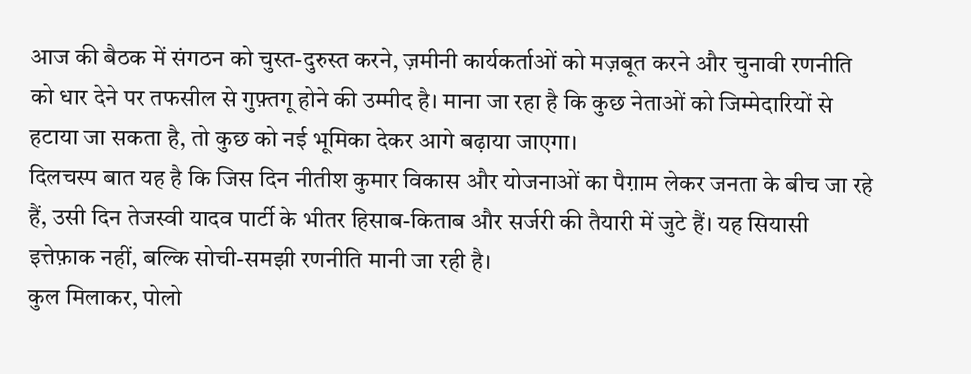आज की बैठक में संगठन को चुस्त-दुरुस्त करने, ज़मीनी कार्यकर्ताओं को मज़बूत करने और चुनावी रणनीति को धार देने पर तफसील से गुफ़्तगू होने की उम्मीद है। माना जा रहा है कि कुछ नेताओं को जिम्मेदारियों से हटाया जा सकता है, तो कुछ को नई भूमिका देकर आगे बढ़ाया जाएगा।
दिलचस्प बात यह है कि जिस दिन नीतीश कुमार विकास और योजनाओं का पैग़ाम लेकर जनता के बीच जा रहे हैं, उसी दिन तेजस्वी यादव पार्टी के भीतर हिसाब-किताब और सर्जरी की तैयारी में जुटे हैं। यह सियासी इत्तेफ़ाक नहीं, बल्कि सोची-समझी रणनीति मानी जा रही है।
कुल मिलाकर, पोलो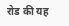रोड की यह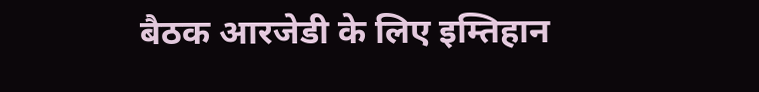बैठक आरजेडी के लिए इम्तिहान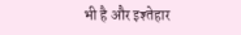भी है और इश्तेहार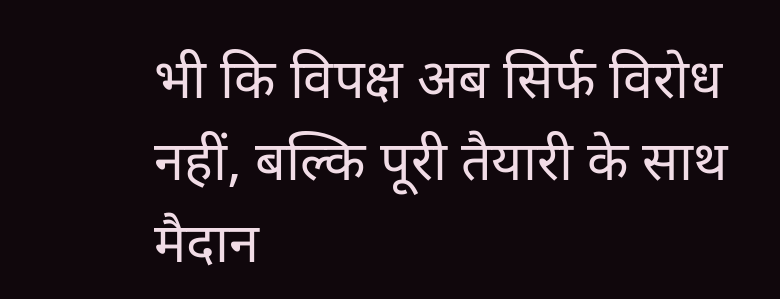भी कि विपक्ष अब सिर्फ विरोध नहीं, बल्कि पूरी तैयारी के साथ मैदान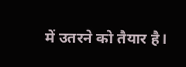में उतरने को तैयार है।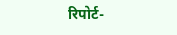रिपोर्ट-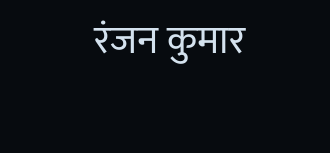रंजन कुमार